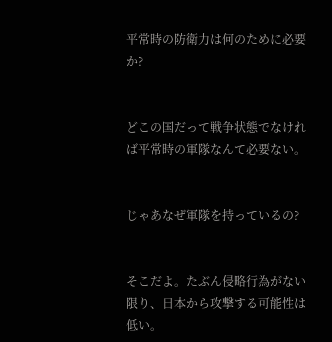平常時の防衛力は何のために必要か?


どこの国だって戦争状態でなければ平常時の軍隊なんて必要ない。


じゃあなぜ軍隊を持っているの?


そこだよ。たぶん侵略行為がない限り、日本から攻撃する可能性は低い。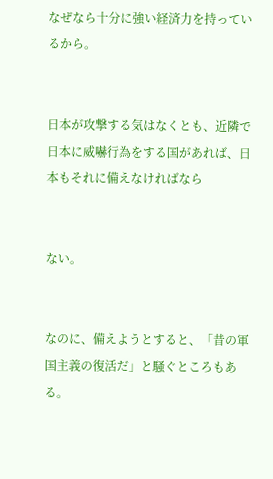なぜなら十分に強い経済力を持っているから。


日本が攻撃する気はなくとも、近隣で日本に威嚇行為をする国があれば、日本もそれに備えなければなら


ない。


なのに、備えようとすると、「昔の軍国主義の復活だ」と騒ぐところもある。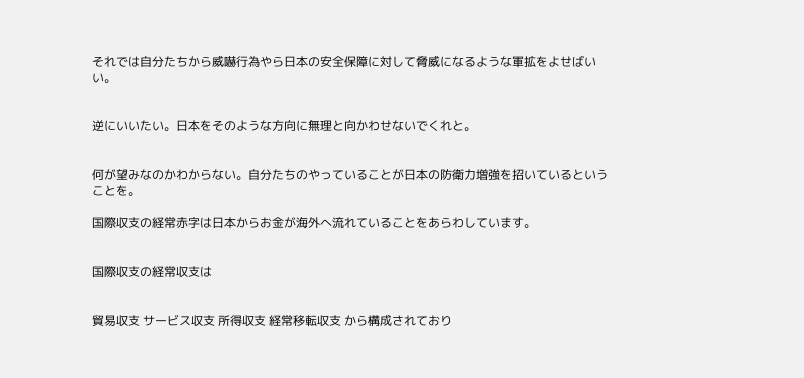それでは自分たちから威嚇行為やら日本の安全保障に対して脅威になるような軍拡をよせばいい。


逆にいいたい。日本をそのような方向に無理と向かわせないでくれと。


何が望みなのかわからない。自分たちのやっていることが日本の防衛力増強を招いているということを。

国際収支の経常赤字は日本からお金が海外へ流れていることをあらわしています。


国際収支の経常収支は


貿易収支 サービス収支 所得収支 経常移転収支 から構成されており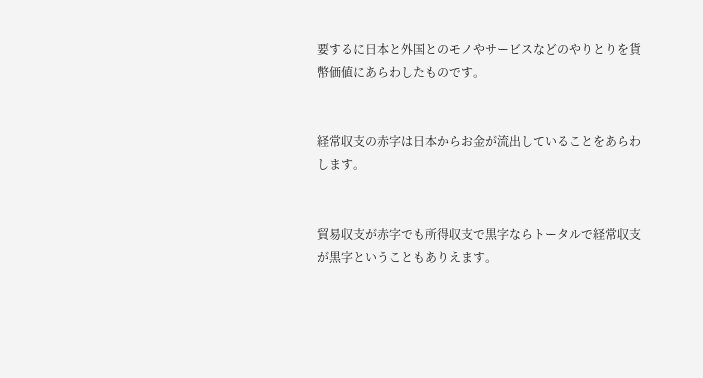要するに日本と外国とのモノやサービスなどのやりとりを貨幣価値にあらわしたものです。


経常収支の赤字は日本からお金が流出していることをあらわします。


貿易収支が赤字でも所得収支で黒字ならトータルで経常収支が黒字ということもありえます。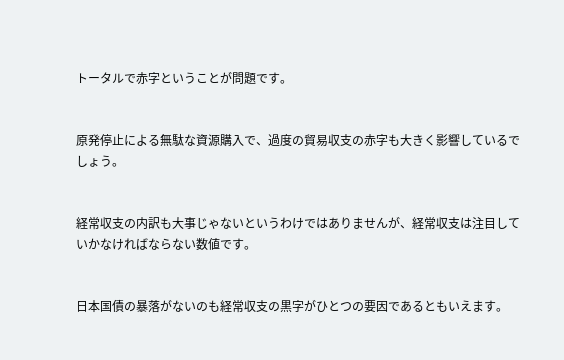トータルで赤字ということが問題です。


原発停止による無駄な資源購入で、過度の貿易収支の赤字も大きく影響しているでしょう。


経常収支の内訳も大事じゃないというわけではありませんが、経常収支は注目していかなければならない数値です。


日本国債の暴落がないのも経常収支の黒字がひとつの要因であるともいえます。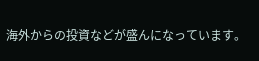海外からの投資などが盛んになっています。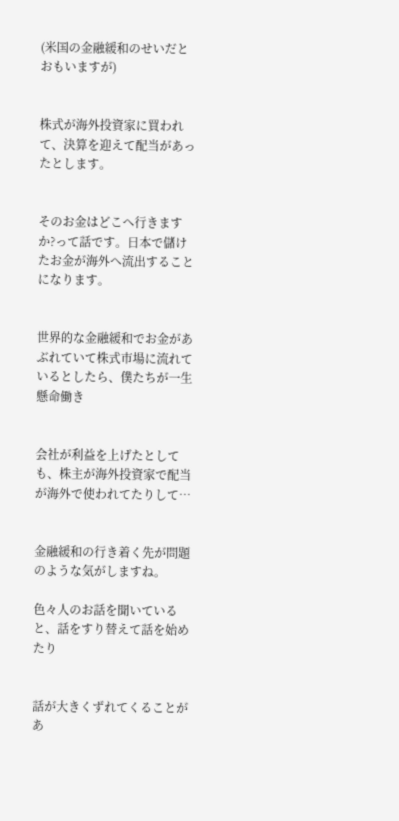(米国の金融緩和のせいだとおもいますが)


株式が海外投資家に買われて、決算を迎えて配当があったとします。


そのお金はどこへ行きますか?って話です。日本で儲けたお金が海外へ流出することになります。


世界的な金融緩和でお金があぶれていて株式市場に流れているとしたら、僕たちが一生懸命働き


会社が利益を上げたとしても、株主が海外投資家で配当が海外で使われてたりして…


金融緩和の行き着く先が問題のような気がしますね。

色々人のお話を聞いていると、話をすり替えて話を始めたり


話が大きくずれてくることがあ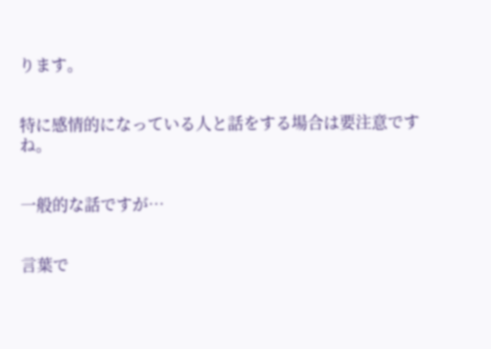ります。


特に感情的になっている人と話をする場合は要注意ですね。


一般的な話ですが…


言葉で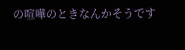の喧嘩のときなんかそうです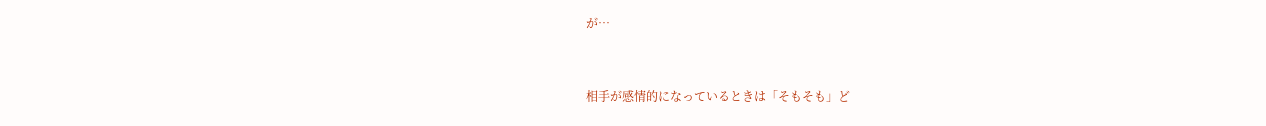が…


相手が感情的になっているときは「そもそも」ど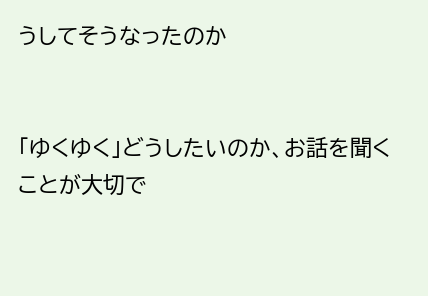うしてそうなったのか


「ゆくゆく」どうしたいのか、お話を聞くことが大切で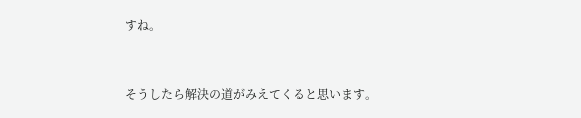すね。


そうしたら解決の道がみえてくると思います。